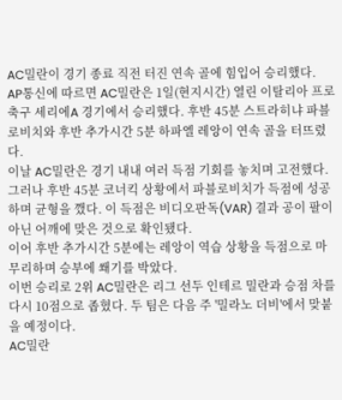AC밀란이 경기 종료 직전 터진 연속 골에 힘입어 승리했다.
AP통신에 따르면 AC밀란은 1일(현지시간) 열린 이탈리아 프로축구 세리에A 경기에서 승리했다. 후반 45분 스트라히냐 파블로비치와 후반 추가시간 5분 하파엘 레앙이 연속 골을 터뜨렸다.
이날 AC밀란은 경기 내내 여러 득점 기회를 놓치며 고전했다. 그러나 후반 45분 코너킥 상황에서 파블로비치가 득점에 성공하며 균형을 깼다. 이 득점은 비디오판독(VAR) 결과 공이 팔이 아닌 어깨에 맞은 것으로 확인됐다.
이어 후반 추가시간 5분에는 레앙이 역습 상황을 득점으로 마무리하며 승부에 쐐기를 박았다.
이번 승리로 2위 AC밀란은 리그 선두 인테르 밀란과 승점 차를 다시 10점으로 좁혔다. 두 팀은 다음 주 '밀라노 더비'에서 맞붙을 예정이다.
AC밀란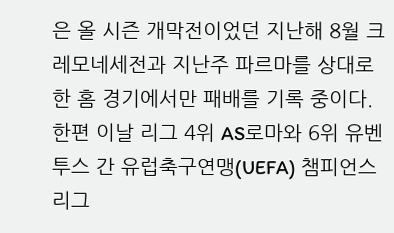은 올 시즌 개막전이었던 지난해 8월 크레모네세전과 지난주 파르마를 상대로 한 홈 경기에서만 패배를 기록 중이다.
한편 이날 리그 4위 AS로마와 6위 유벤투스 간 유럽축구연맹(UEFA) 챔피언스리그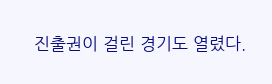진출권이 걸린 경기도 열렸다.